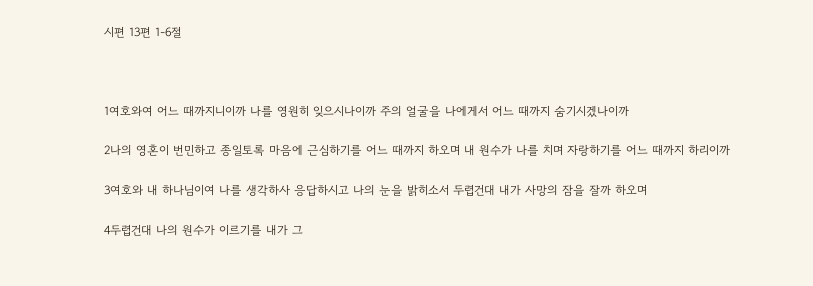시편 13편 1-6절



1여호와여 어느 때까지니이까 나를 영원히 잊으시나이까 주의 얼굴을 나에게서 어느 때까지 숨기시겠나이까

2나의 영혼이 번민하고 종일토록 마음에 근심하기를 어느 때까지 하오며 내 원수가 나를 치며 자랑하기를 어느 때까지 하리이까

3여호와 내 하나님이여 나를 생각하사 응답하시고 나의 눈을 밝히소서 두렵건대 내가 사망의 잠을 잘까 하오며

4두렵건대 나의 원수가 이르기를 내가 그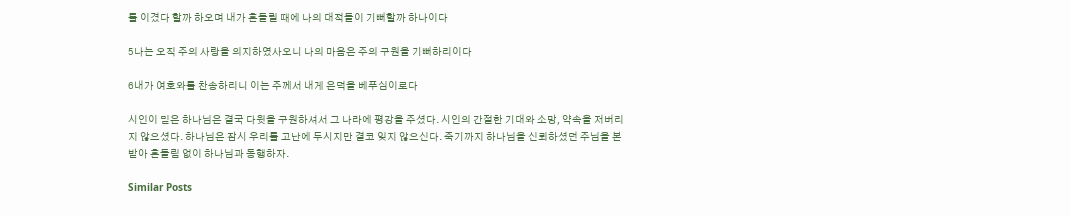를 이겼다 할까 하오며 내가 흔들릴 때에 나의 대적들이 기뻐할까 하나이다

5나는 오직 주의 사랑을 의지하였사오니 나의 마음은 주의 구원을 기뻐하리이다

6내가 여호와를 찬송하리니 이는 주께서 내게 은덕을 베푸심이로다

시인이 믿은 하나님은 결국 다윗을 구원하셔서 그 나라에 평강을 주셨다. 시인의 간절한 기대와 소망, 약속을 저버리지 않으셨다. 하나님은 잠시 우리를 고난에 두시지만 결코 잊지 않으신다. 죽기까지 하나님을 신뢰하셨던 주님을 본받아 흔들림 없이 하나님과 동행하자.

Similar Posts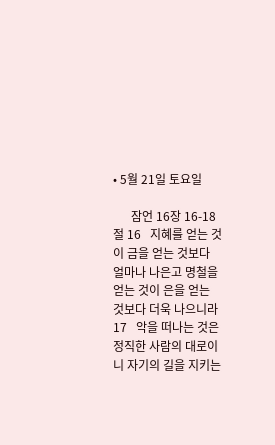• 5월 21일 토요일

      잠언 16장 16-18절 16   지혜를 얻는 것이 금을 얻는 것보다 얼마나 나은고 명철을 얻는 것이 은을 얻는 것보다 더욱 나으니라 17   악을 떠나는 것은 정직한 사람의 대로이니 자기의 길을 지키는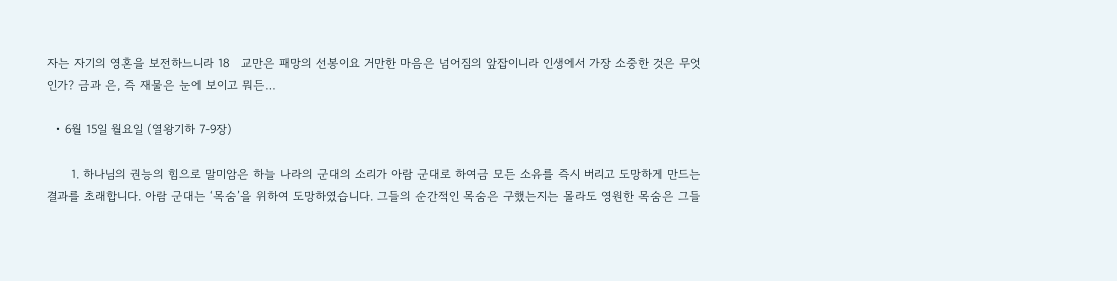자는 자기의 영혼을 보전하느니라 18   교만은 패망의 선봉이요 거만한 마음은 넘어짐의 앞잡이니라 인생에서 가장 소중한 것은 무엇인가? 금과 은, 즉 재물은 눈에 보이고 뭐든…

  • 6월 15일 월요일 (열왕기하 7-9장)

      1. 하나님의 권능의 힘으로 말미암은 하늘 나라의 군대의 소리가 아람 군대로 하여금 모든 소유를 즉시 버리고 도망하게 만드는 결과를 초래합니다. 아람 군대는 ‘목숨’을 위하여 도망하였습니다. 그들의 순간적인 목숨은 구했는지는 몰라도 영원한 목숨은 그들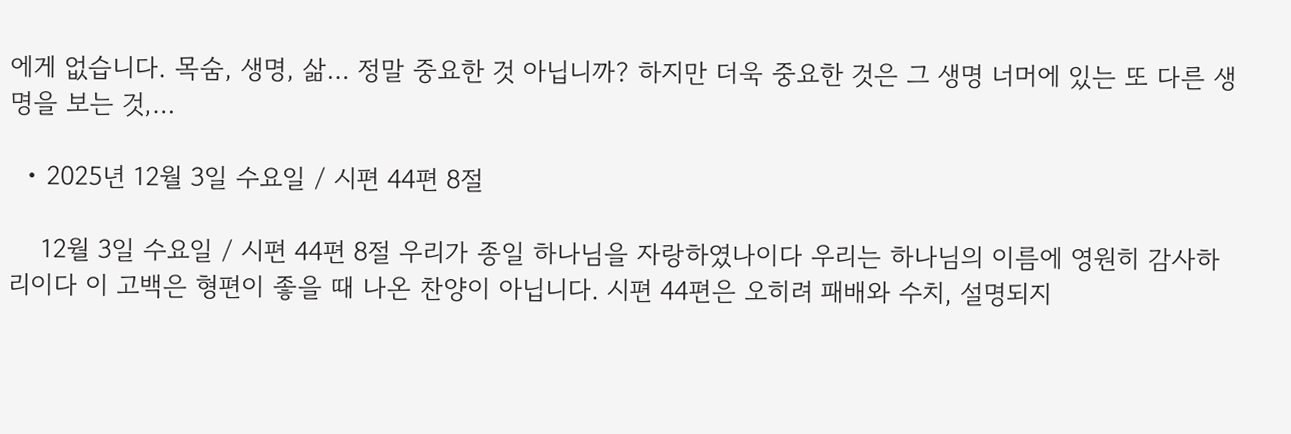에게 없습니다. 목숨, 생명, 삶… 정말 중요한 것 아닙니까? 하지만 더욱 중요한 것은 그 생명 너머에 있는 또 다른 생명을 보는 것,…

  • 2025년 12월 3일 수요일 / 시편 44편 8절

    12월 3일 수요일 / 시편 44편 8절 우리가 종일 하나님을 자랑하였나이다 우리는 하나님의 이름에 영원히 감사하리이다 이 고백은 형편이 좋을 때 나온 찬양이 아닙니다. 시편 44편은 오히려 패배와 수치, 설명되지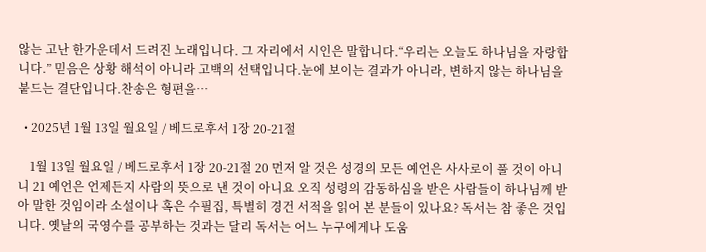않는 고난 한가운데서 드려진 노래입니다. 그 자리에서 시인은 말합니다.“우리는 오늘도 하나님을 자랑합니다.” 믿음은 상황 해석이 아니라 고백의 선택입니다.눈에 보이는 결과가 아니라, 변하지 않는 하나님을 붙드는 결단입니다.찬송은 형편을…

  • 2025년 1월 13일 월요일 / 베드로후서 1장 20-21절

    1월 13일 월요일 / 베드로후서 1장 20-21절 20 먼저 알 것은 성경의 모든 예언은 사사로이 풀 것이 아니니 21 예언은 언제든지 사람의 뜻으로 낸 것이 아니요 오직 성령의 감동하심을 받은 사람들이 하나님께 받아 말한 것임이라 소설이나 혹은 수필집, 특별히 경건 서적을 읽어 본 분들이 있나요? 독서는 참 좋은 것입니다. 옛날의 국영수를 공부하는 것과는 달리 독서는 어느 누구에게나 도움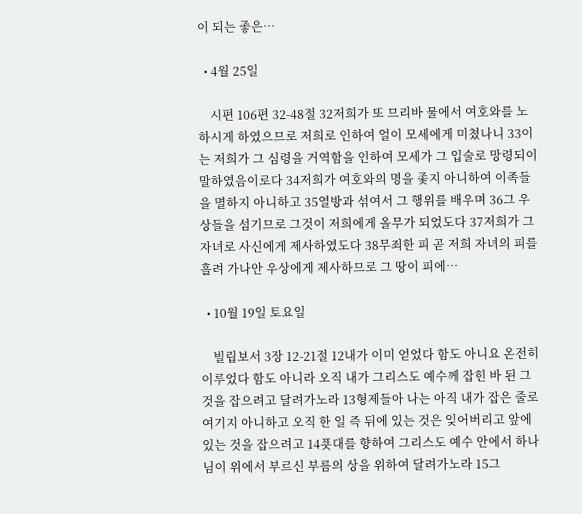이 되는 좋은…

  • 4월 25일

    시편 106편 32-48절 32저희가 또 므리바 물에서 여호와를 노하시게 하였으므로 저희로 인하여 얼이 모세에게 미쳤나니 33이는 저희가 그 심령을 거역함을 인하여 모세가 그 입술로 망령되이 말하였음이로다 34저희가 여호와의 명을 좇지 아니하여 이족들을 멸하지 아니하고 35열방과 섞여서 그 행위를 배우며 36그 우상들을 섬기므로 그것이 저희에게 올무가 되었도다 37저희가 그 자녀로 사신에게 제사하였도다 38무죄한 피 곧 저희 자녀의 피를 흘려 가나안 우상에게 제사하므로 그 땅이 피에…

  • 10월 19일 토요일

    빌립보서 3장 12-21절 12내가 이미 얻었다 함도 아니요 온전히 이루었다 함도 아니라 오직 내가 그리스도 예수께 잡힌 바 된 그것을 잡으려고 달려가노라 13형제들아 나는 아직 내가 잡은 줄로 여기지 아니하고 오직 한 일 즉 뒤에 있는 것은 잊어버리고 앞에 있는 것을 잡으려고 14푯대를 향하여 그리스도 예수 안에서 하나님이 위에서 부르신 부름의 상을 위하여 달려가노라 15그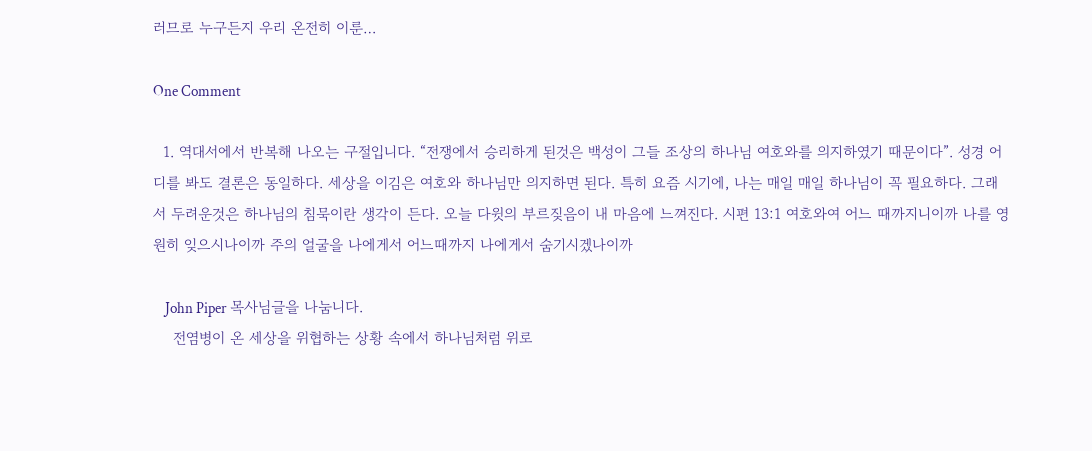러므로 누구든지 우리 온전히 이룬…

One Comment

  1. 역대서에서 반복해 나오는 구절입니다. “전쟁에서 승리하게 된것은 백성이 그들 조상의 하나님 여호와를 의지하였기 때문이다”. 성경 어디를 봐도 결론은 동일하다. 세상을 이김은 여호와 하나님만 의지하면 된다. 특히 요즘 시기에, 나는 매일 매일 하나님이 꼭 필요하다. 그래서 두려운것은 하나님의 침묵이란 생각이 든다. 오늘 다윗의 부르짖음이 내 마음에 느껴진다. 시편 13:1 여호와여 어느 때까지니이까 나를 영원히 잊으시나이까 주의 얼굴을 나에게서 어느때까지 나에게서 숨기시겠나이까

    John Piper 목사님글을 나눔니다.
    전염병이 온 세상을 위협하는 상황 속에서 하나님처럼 위로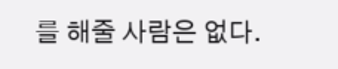를 해줄 사람은 없다.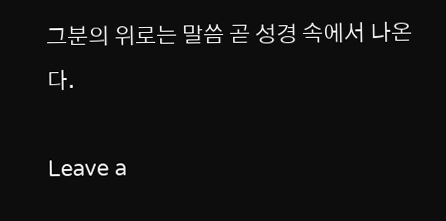그분의 위로는 말씀 곧 성경 속에서 나온다.

Leave a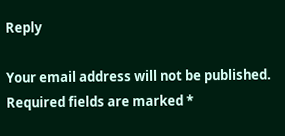Reply

Your email address will not be published. Required fields are marked *